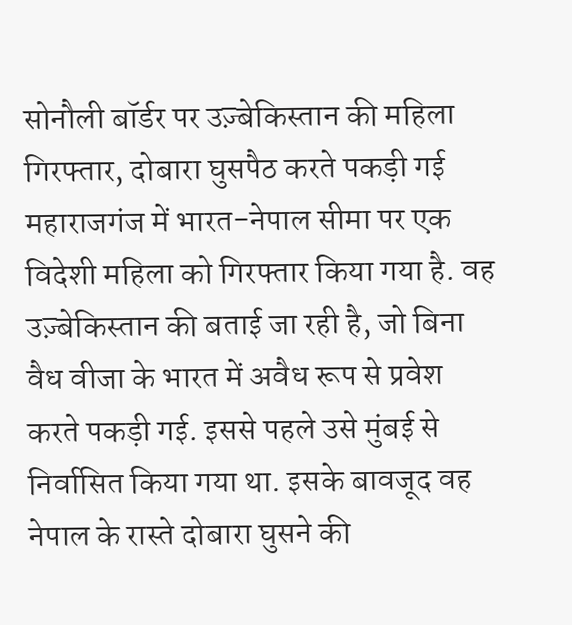सोनौली बॉर्डर पर उज़्बेकिस्तान की महिला गिरफ्तार, दोबारा घुसपैठ करते पकड़ी गई
महाराजगंज में भारत-नेपाल सीमा पर एक विदेशी महिला को गिरफ्तार किया गया है. वह उज़्बेकिस्तान की बताई जा रही है, जो बिना वैध वीजा के भारत में अवैध रूप से प्रवेश करते पकड़ी गई. इससे पहले उसे मुंबई से निर्वासित किया गया था. इसके बावजूद वह नेपाल के रास्ते दोबारा घुसने की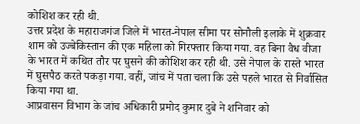कोशिश कर रही थी.
उत्तर प्रदेश के महाराजगंज जिले में भारत-नेपाल सीमा पर सोनौली इलाके में शुक्रवार शाम को उज्बेकिस्तान की एक महिला को गिरफ्तार किया गया. वह बिना वैध वीजा के भारत में कथित तौर पर घुसने की कोशिश कर रही थी. उसे नेपाल के रास्ते भारत में घुसपैठ करते पकड़ा गया. वहीं, जांच में पता चला कि उसे पहले भारत से निर्वासित किया गया था.
आप्रवासन विभाग के जांच अधिकारी प्रमोद कुमार दुबे ने शनिवार को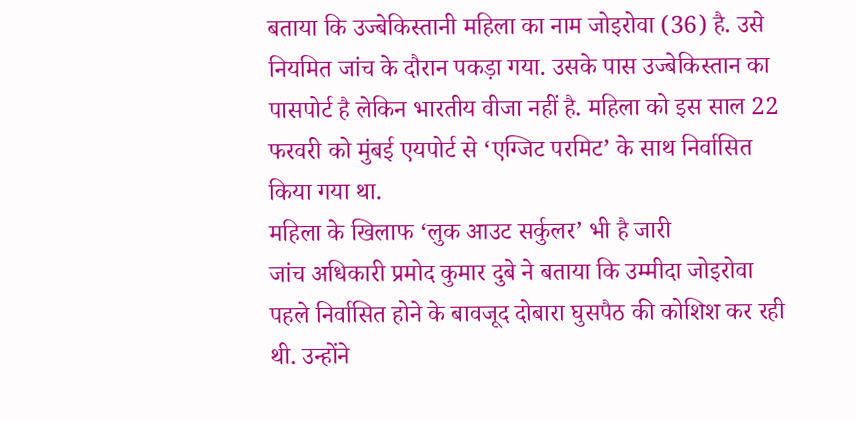बताया कि उज्बेकिस्तानी महिला का नाम जोइरोवा (36) है. उसे नियमित जांच के दौरान पकड़ा गया. उसके पास उज्बेकिस्तान का पासपोर्ट है लेकिन भारतीय वीजा नहीं है. महिला को इस साल 22 फरवरी को मुंबई एयपोर्ट से ‘एग्जिट परमिट’ के साथ निर्वासित किया गया था.
महिला के खिलाफ ‘लुक आउट सर्कुलर’ भी है जारी
जांच अधिकारी प्रमोद कुमार दुबे ने बताया कि उम्मीदा जोइरोवा पहले निर्वासित होने के बावजूद दोबारा घुसपैठ की कोशिश कर रही थी. उन्होंने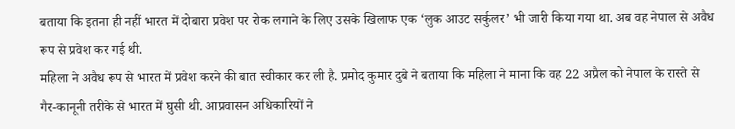बताया कि इतना ही नहीं भारत में दोबारा प्रवेश पर रोक लगाने के लिए उसके खिलाफ एक ‘लुक आउट सर्कुलर’ भी जारी किया गया था. अब वह नेपाल से अवैध रूप से प्रवेश कर गई थी.
महिला ने अवैध रूप से भारत में प्रवेश करने की बात स्वीकार कर ली है. प्रमोद कुमार दुबे ने बताया कि महिला ने माना कि वह 22 अप्रैल को नेपाल के रास्ते से गैर-कानूनी तरीके से भारत में घुसी थी. आप्रवासन अधिकारियों ने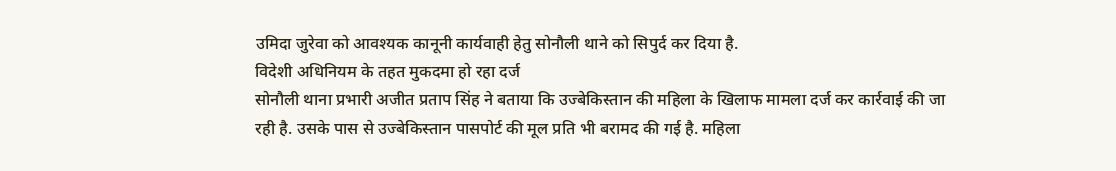उमिदा जुरेवा को आवश्यक कानूनी कार्यवाही हेतु सोनौली थाने को सिपुर्द कर दिया है.
विदेशी अधिनियम के तहत मुकदमा हो रहा दर्ज
सोनौली थाना प्रभारी अजीत प्रताप सिंह ने बताया कि उज्बेकिस्तान की महिला के खिलाफ मामला दर्ज कर कार्रवाई की जा रही है. उसके पास से उज्बेकिस्तान पासपोर्ट की मूल प्रति भी बरामद की गई है. महिला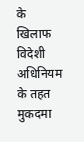के खिलाफ विदेशी अधिनियम के तहत मुकदमा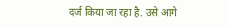दर्ज किया जा रहा है. उसे आगे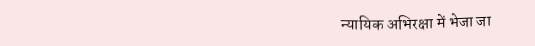न्यायिक अभिरक्षा में भेजा जा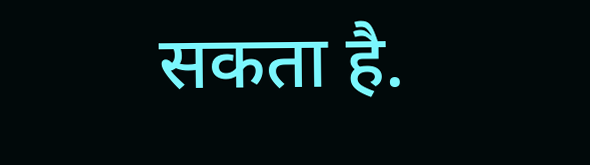सकता है.